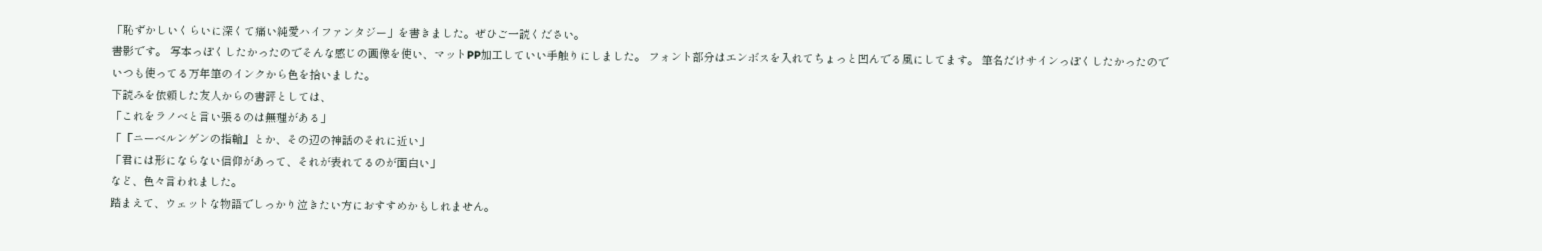「恥ずかしいくらいに深くて痛い純愛ハイファンタジー」を書きました。ぜひご一読ください。
書影です。 写本っぽくしたかったのでそんな感じの画像を使い、マットPP加工していい手触りにしました。 フォント部分はエンボスを入れてちょっと凹んでる風にしてます。 筆名だけサインっぽくしたかったのでいつも使ってる万年筆のインクから色を拾いました。
下読みを依頼した友人からの書評としては、
「これをラノベと言い張るのは無理がある」
「『ニーベルンゲンの指輪』とか、その辺の神話のそれに近い」
「君には形にならない信仰があって、それが表れてるのが面白い」
など、色々言われました。
踏まえて、ウェットな物語でしっかり泣きたい方におすすめかもしれません。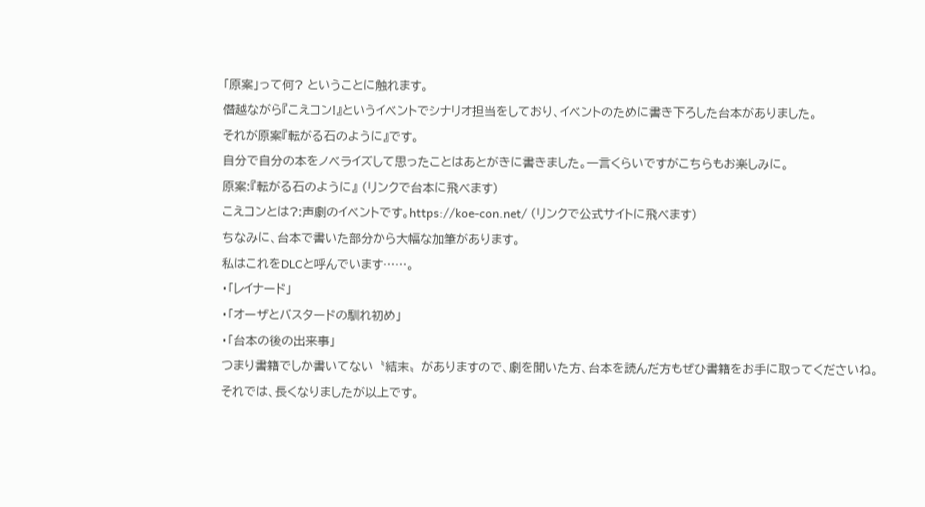「原案」って何? ということに触れます。
僭越ながら『こえコン!』というイベントでシナリオ担当をしており、イベントのために書き下ろした台本がありました。
それが原案『転がる石のように』です。
自分で自分の本をノベライズして思ったことはあとがきに書きました。一言くらいですがこちらもお楽しみに。
原案:『転がる石のように』 (リンクで台本に飛べます)
こえコンとは?:声劇のイベントです。https://koe-con.net/ (リンクで公式サイトに飛べます)
ちなみに、台本で書いた部分から大幅な加筆があります。
私はこれをDLCと呼んでいます……。
・「レイナード」
・「オーザとバスタードの馴れ初め」
・「台本の後の出来事」
つまり書籍でしか書いてない〝結末〟がありますので、劇を聞いた方、台本を読んだ方もぜひ書籍をお手に取ってくださいね。
それでは、長くなりましたが以上です。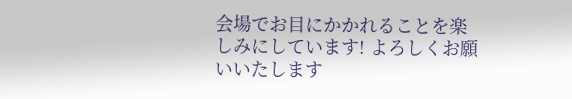会場でお目にかかれることを楽しみにしています! よろしくお願いいたします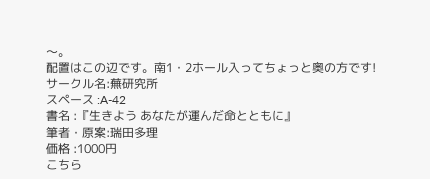〜。
配置はこの辺です。南1・2ホール入ってちょっと奥の方です!
サークル名:蕪研究所
スペース :A-42
書名 :『生きよう あなたが運んだ命とともに』
筆者・原案:瑞田多理
価格 :1000円
こちら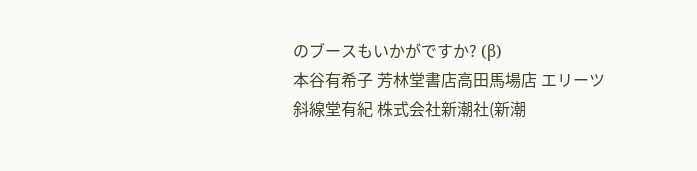のブースもいかがですか? (β)
本谷有希子 芳林堂書店高田馬場店 エリーツ 斜線堂有紀 株式会社新潮社(新潮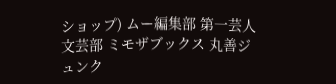ショップ) ムー編集部 第一芸人文芸部 ミモザブックス 丸善ジュンク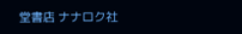堂書店 ナナロク社